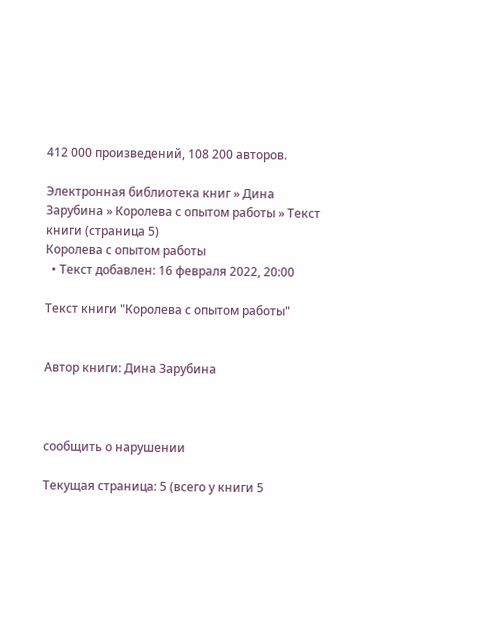412 000 произведений, 108 200 авторов.

Электронная библиотека книг » Дина Зарубина » Королева с опытом работы » Текст книги (страница 5)
Королева с опытом работы
  • Текст добавлен: 16 февраля 2022, 20:00

Текст книги "Королева с опытом работы"


Автор книги: Дина Зарубина



сообщить о нарушении

Текущая страница: 5 (всего у книги 5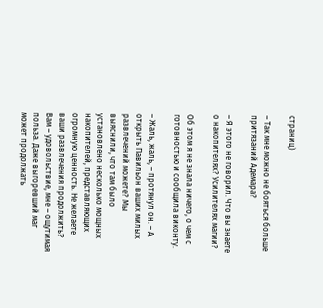страниц)

– Так мне можно не бояться больше притязаний Адемара?

– Я этого не говорил. Что вы знаете о накопителях? Усилителях магии?

Об этом я не знала ничего, о чем с готовностью и сообщила виконту.

– Жаль, жаль, – протянул он. – А открыть Павильон ваших милых развлечений можете? Мы выяснили, что там было установлено несколько мощных накопителей, представляющих огромную ценность. Не желаете ваши развлечения продолжить? Вам – удовольствие, мне – ощутимая польза. Даже выгоревший маг может продолжать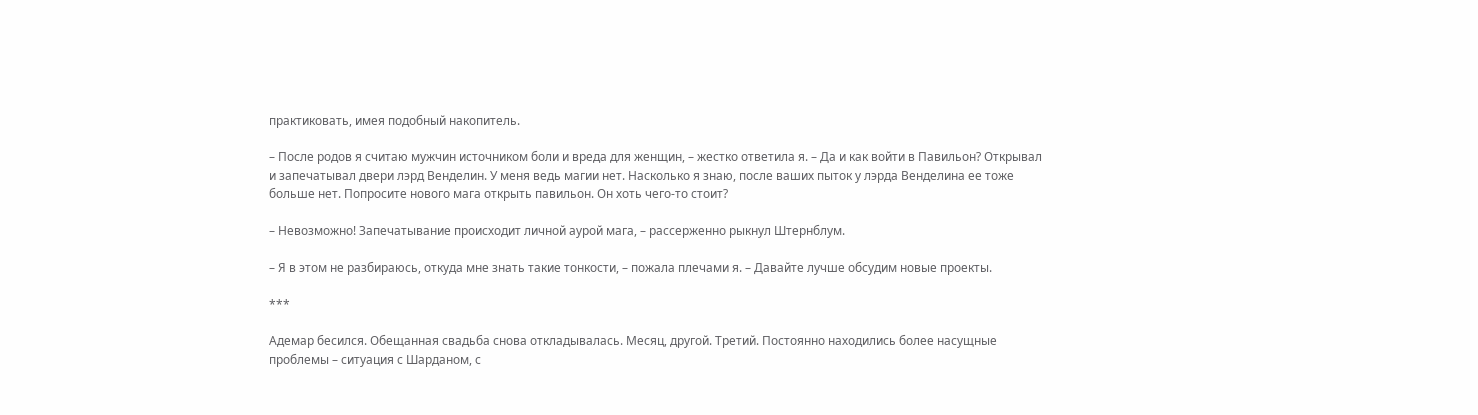практиковать, имея подобный накопитель.

– После родов я считаю мужчин источником боли и вреда для женщин, – жестко ответила я. – Да и как войти в Павильон? Открывал и запечатывал двери лэрд Венделин. У меня ведь магии нет. Насколько я знаю, после ваших пыток у лэрда Венделина ее тоже больше нет. Попросите нового мага открыть павильон. Он хоть чего-то стоит?

– Невозможно! Запечатывание происходит личной аурой мага, – рассерженно рыкнул Штернблум.

– Я в этом не разбираюсь, откуда мне знать такие тонкости, – пожала плечами я. – Давайте лучше обсудим новые проекты.

***

Адемар бесился. Обещанная свадьба снова откладывалась. Месяц, другой. Третий. Постоянно находились более насущные проблемы – ситуация с Шарданом, с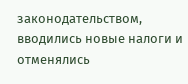законодательством, вводились новые налоги и отменялись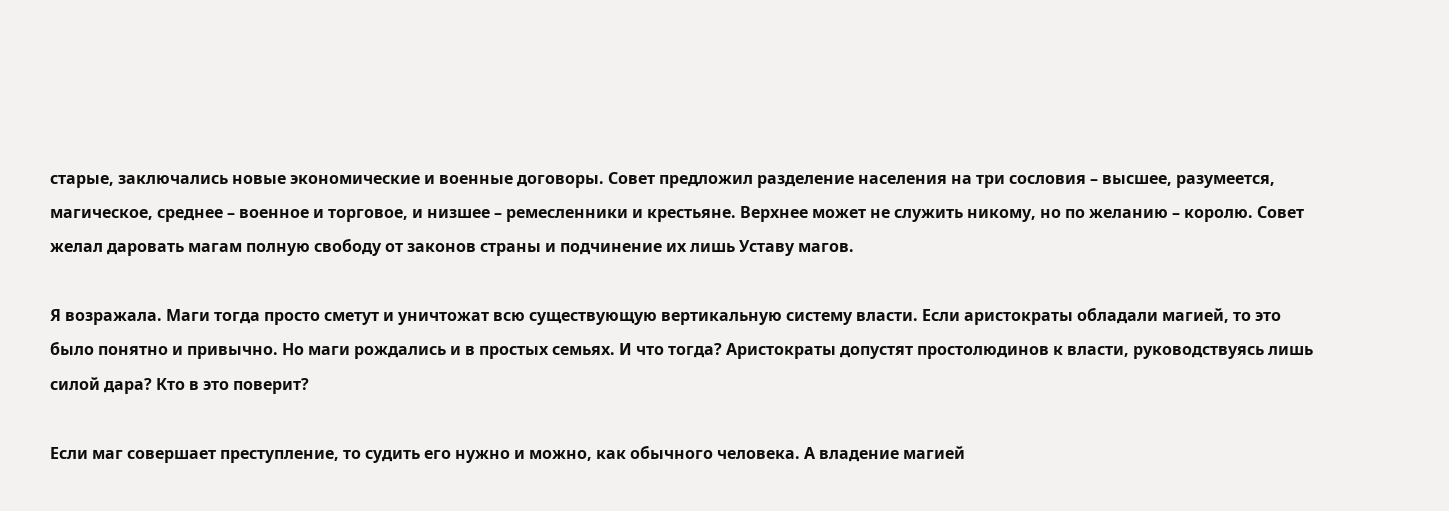старые, заключались новые экономические и военные договоры. Совет предложил разделение населения на три сословия – высшее, разумеется, магическое, среднее – военное и торговое, и низшее – ремесленники и крестьяне. Верхнее может не служить никому, но по желанию – королю. Совет желал даровать магам полную свободу от законов страны и подчинение их лишь Уставу магов.

Я возражала. Маги тогда просто сметут и уничтожат всю существующую вертикальную систему власти. Если аристократы обладали магией, то это было понятно и привычно. Но маги рождались и в простых семьях. И что тогда? Аристократы допустят простолюдинов к власти, руководствуясь лишь силой дара? Кто в это поверит?

Если маг совершает преступление, то судить его нужно и можно, как обычного человека. А владение магией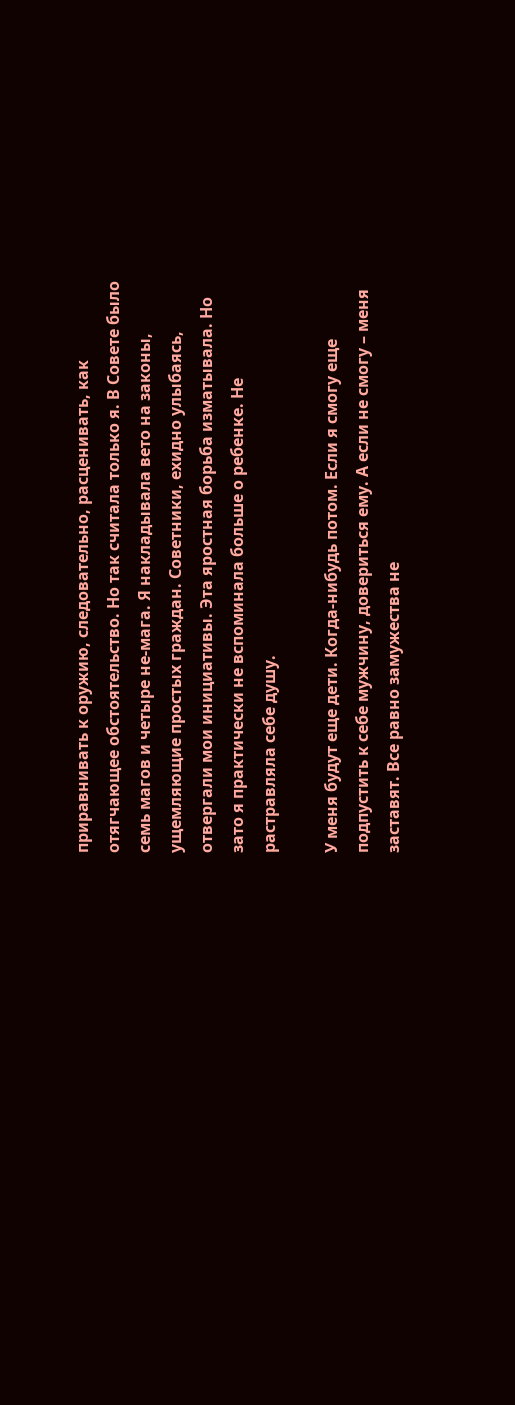приравнивать к оружию, следовательно, расценивать, как отягчающее обстоятельство. Но так считала только я. В Совете было семь магов и четыре не-мага. Я накладывала вето на законы, ущемляющие простых граждан. Советники, ехидно улыбаясь, отвергали мои инициативы. Эта яростная борьба изматывала. Но зато я практически не вспоминала больше о ребенке. Не растравляла себе душу.

У меня будут еще дети. Когда-нибудь потом. Если я смогу еще подпустить к себе мужчину, довериться ему. А если не смогу – меня заставят. Все равно замужества не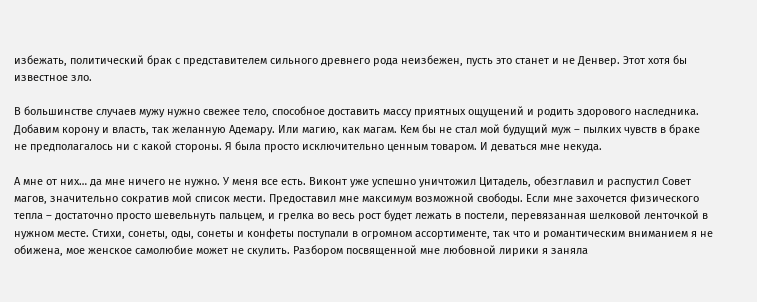избежать, политический брак с представителем сильного древнего рода неизбежен, пусть это станет и не Денвер. Этот хотя бы известное зло.

В большинстве случаев мужу нужно свежее тело, способное доставить массу приятных ощущений и родить здорового наследника. Добавим корону и власть, так желанную Адемару. Или магию, как магам. Кем бы не стал мой будущий муж – пылких чувств в браке не предполагалось ни с какой стороны. Я была просто исключительно ценным товаром. И деваться мне некуда.

А мне от них… да мне ничего не нужно. У меня все есть. Виконт уже успешно уничтожил Цитадель, обезглавил и распустил Совет магов, значительно сократив мой список мести. Предоставил мне максимум возможной свободы. Если мне захочется физического тепла – достаточно просто шевельнуть пальцем, и грелка во весь рост будет лежать в постели, перевязанная шелковой ленточкой в нужном месте. Стихи, сонеты, оды, сонеты и конфеты поступали в огромном ассортименте, так что и романтическим вниманием я не обижена, мое женское самолюбие может не скулить. Разбором посвященной мне любовной лирики я заняла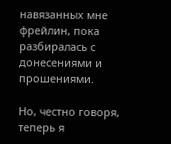навязанных мне фрейлин, пока разбиралась с донесениями и прошениями.

Но, честно говоря, теперь я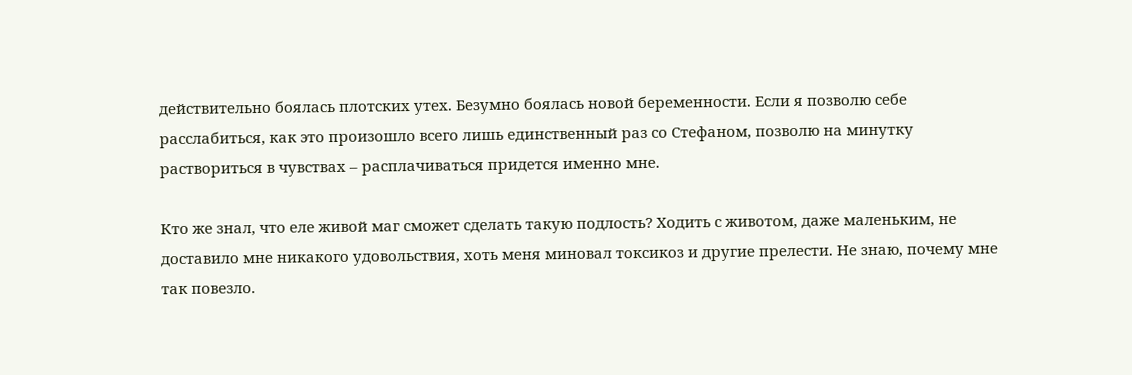действительно боялась плотских утех. Безумно боялась новой беременности. Если я позволю себе расслабиться, как это произошло всего лишь единственный раз со Стефаном, позволю на минутку раствориться в чувствах – расплачиваться придется именно мне.

Кто же знал, что еле живой маг сможет сделать такую подлость? Ходить с животом, даже маленьким, не доставило мне никакого удовольствия, хоть меня миновал токсикоз и другие прелести. Не знаю, почему мне так повезло.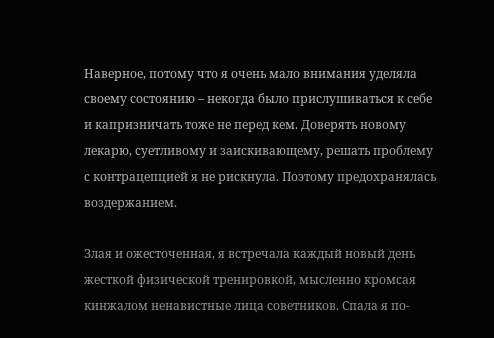Наверное, потому что я очень мало внимания уделяла своему состоянию – некогда было прислушиваться к себе и капризничать тоже не перед кем. Доверять новому лекарю, суетливому и заискивающему, решать проблему с контрацепцией я не рискнула. Поэтому предохранялась воздержанием.

Злая и ожесточенная, я встречала каждый новый день жесткой физической тренировкой, мысленно кромсая кинжалом ненавистные лица советников. Спала я по-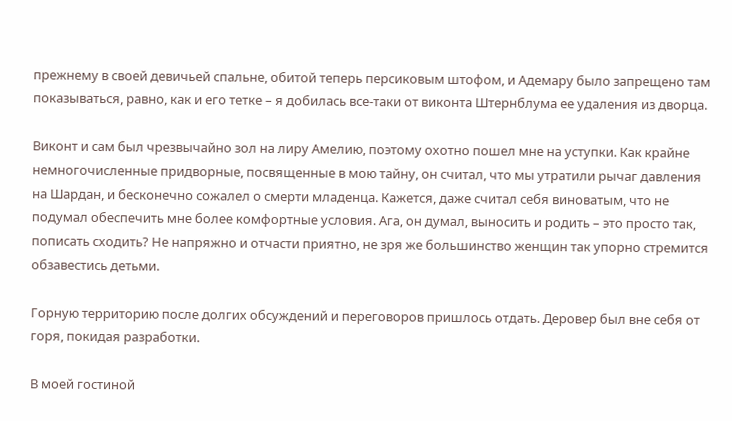прежнему в своей девичьей спальне, обитой теперь персиковым штофом, и Адемару было запрещено там показываться, равно, как и его тетке – я добилась все-таки от виконта Штернблума ее удаления из дворца.

Виконт и сам был чрезвычайно зол на лиру Амелию, поэтому охотно пошел мне на уступки. Как крайне немногочисленные придворные, посвященные в мою тайну, он считал, что мы утратили рычаг давления на Шардан, и бесконечно сожалел о смерти младенца. Кажется, даже считал себя виноватым, что не подумал обеспечить мне более комфортные условия. Ага, он думал, выносить и родить – это просто так, пописать сходить? Не напряжно и отчасти приятно, не зря же большинство женщин так упорно стремится обзавестись детьми.

Горную территорию после долгих обсуждений и переговоров пришлось отдать. Деровер был вне себя от горя, покидая разработки.

В моей гостиной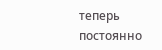теперь постоянно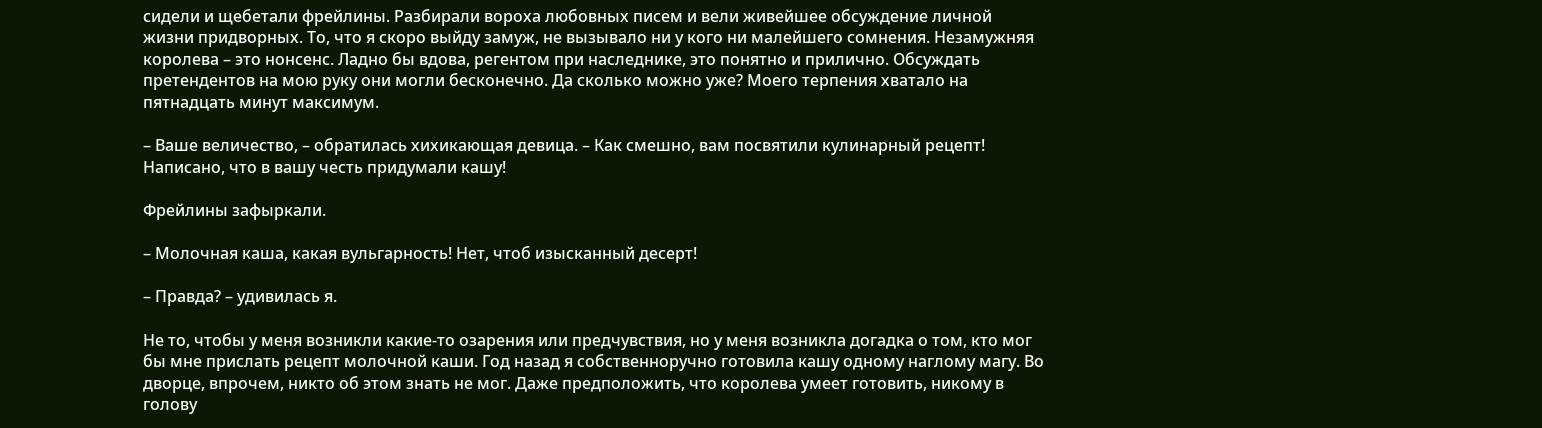сидели и щебетали фрейлины. Разбирали вороха любовных писем и вели живейшее обсуждение личной жизни придворных. То, что я скоро выйду замуж, не вызывало ни у кого ни малейшего сомнения. Незамужняя королева – это нонсенс. Ладно бы вдова, регентом при наследнике, это понятно и прилично. Обсуждать претендентов на мою руку они могли бесконечно. Да сколько можно уже? Моего терпения хватало на пятнадцать минут максимум.

– Ваше величество, – обратилась хихикающая девица. – Как смешно, вам посвятили кулинарный рецепт! Написано, что в вашу честь придумали кашу!

Фрейлины зафыркали.

– Молочная каша, какая вульгарность! Нет, чтоб изысканный десерт!

– Правда? – удивилась я.

Не то, чтобы у меня возникли какие-то озарения или предчувствия, но у меня возникла догадка о том, кто мог бы мне прислать рецепт молочной каши. Год назад я собственноручно готовила кашу одному наглому магу. Во дворце, впрочем, никто об этом знать не мог. Даже предположить, что королева умеет готовить, никому в голову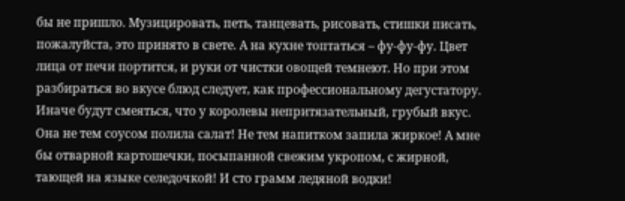бы не пришло. Музицировать, петь, танцевать, рисовать, стишки писать, пожалуйста, это принято в свете. А на кухне топтаться – фу-фу-фу. Цвет лица от печи портится, и руки от чистки овощей темнеют. Но при этом разбираться во вкусе блюд следует, как профессиональному дегустатору. Иначе будут смеяться, что у королевы непритязательный, грубый вкус. Она не тем соусом полила салат! Не тем напитком запила жиркое! А мне бы отварной картошечки, посыпанной свежим укропом, с жирной, тающей на языке селедочкой! И сто грамм ледяной водки!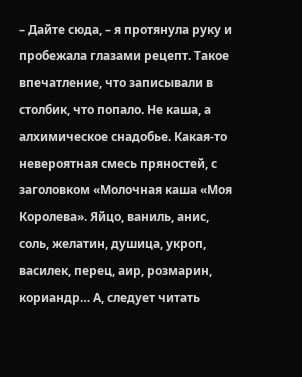– Дайте сюда, – я протянула руку и пробежала глазами рецепт. Такое впечатление, что записывали в столбик, что попало. Не каша, а алхимическое снадобье. Какая-то невероятная смесь пряностей, с заголовком «Молочная каша «Моя Королева». Яйцо, ваниль, анис, соль, желатин, душица, укроп, василек, перец, аир, розмарин, кориандр… А, следует читать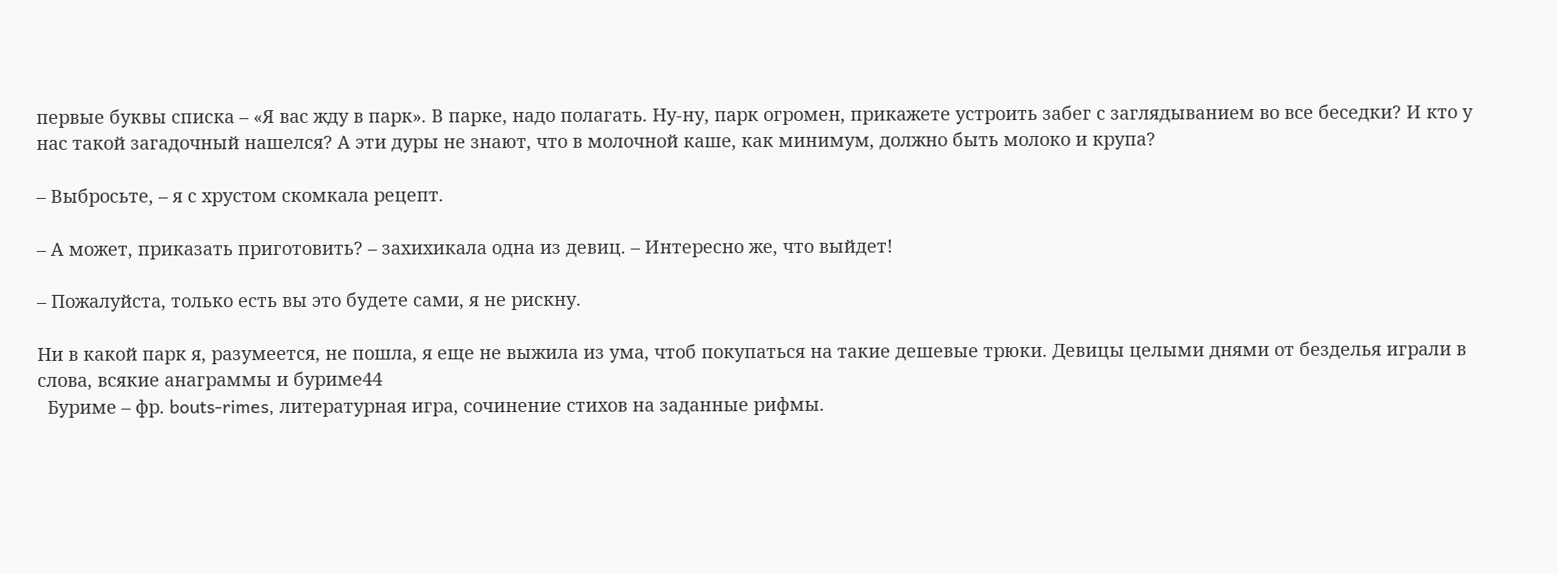первые буквы списка – «Я вас жду в парк». В парке, надо полагать. Ну-ну, парк огромен, прикажете устроить забег с заглядыванием во все беседки? И кто у нас такой загадочный нашелся? А эти дуры не знают, что в молочной каше, как минимум, должно быть молоко и крупа?

– Выбросьте, – я с хрустом скомкала рецепт.

– А может, приказать приготовить? – захихикала одна из девиц. – Интересно же, что выйдет!

– Пожалуйста, только есть вы это будете сами, я не рискну.

Ни в какой парк я, разумеется, не пошла, я еще не выжила из ума, чтоб покупаться на такие дешевые трюки. Девицы целыми днями от безделья играли в слова, всякие анаграммы и буриме44
  Буриме – фр. bouts-rimes, литературная игра, сочинение стихов на заданные рифмы.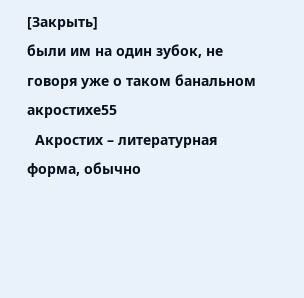[Закрыть]
были им на один зубок, не говоря уже о таком банальном акростихе55
  Акростих – литературная форма, обычно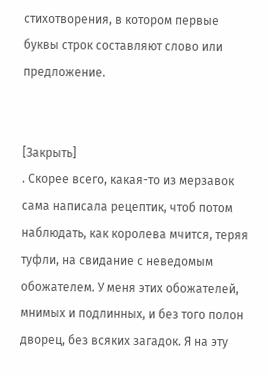стихотворения, в котором первые буквы строк составляют слово или предложение.


[Закрыть]
. Скорее всего, какая-то из мерзавок сама написала рецептик, чтоб потом наблюдать, как королева мчится, теряя туфли, на свидание с неведомым обожателем. У меня этих обожателей, мнимых и подлинных, и без того полон дворец, без всяких загадок. Я на эту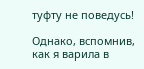туфту не поведусь!

Однако, вспомнив, как я варила в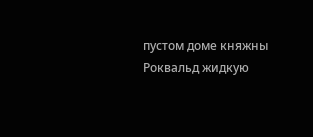пустом доме княжны Роквальд жидкую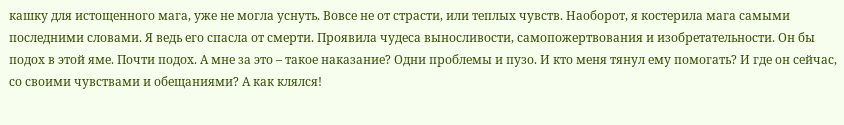кашку для истощенного мага, уже не могла уснуть. Вовсе не от страсти, или теплых чувств. Наоборот, я костерила мага самыми последними словами. Я ведь его спасла от смерти. Проявила чудеса выносливости, самопожертвования и изобретательности. Он бы подох в этой яме. Почти подох. А мне за это – такое наказание? Одни проблемы и пузо. И кто меня тянул ему помогать? И где он сейчас, со своими чувствами и обещаниями? А как клялся!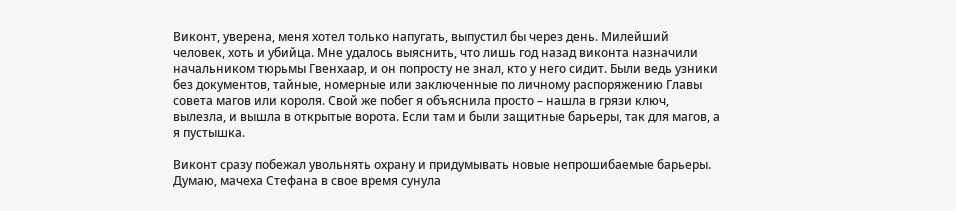Виконт, уверена, меня хотел только напугать, выпустил бы через день. Милейший человек, хоть и убийца. Мне удалось выяснить, что лишь год назад виконта назначили начальником тюрьмы Гвенхаар, и он попросту не знал, кто у него сидит. Были ведь узники без документов, тайные, номерные или заключенные по личному распоряжению Главы совета магов или короля. Свой же побег я объяснила просто – нашла в грязи ключ, вылезла, и вышла в открытые ворота. Если там и были защитные барьеры, так для магов, а я пустышка.

Виконт сразу побежал увольнять охрану и придумывать новые непрошибаемые барьеры. Думаю, мачеха Стефана в свое время сунула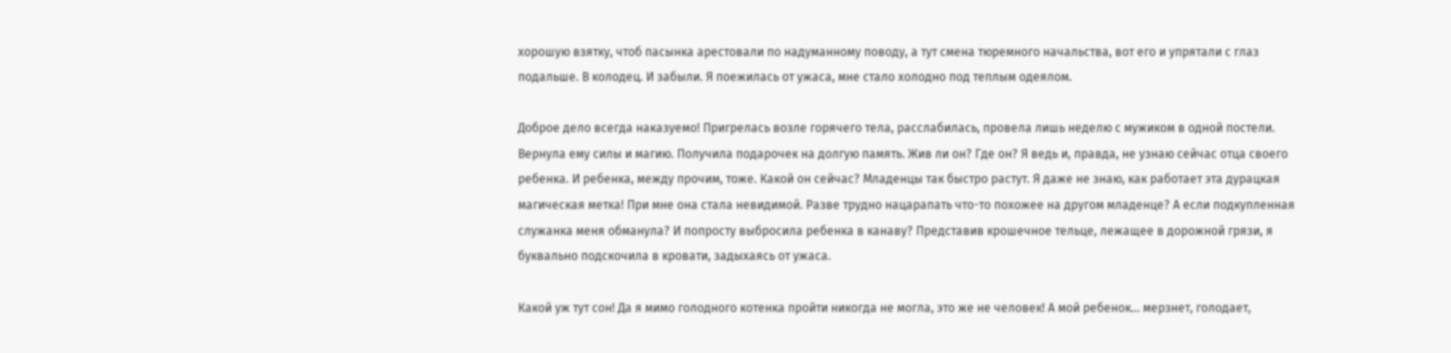хорошую взятку, чтоб пасынка арестовали по надуманному поводу, а тут смена тюремного начальства, вот его и упрятали с глаз подальше. В колодец. И забыли. Я поежилась от ужаса, мне стало холодно под теплым одеялом.

Доброе дело всегда наказуемо! Пригрелась возле горячего тела, расслабилась, провела лишь неделю с мужиком в одной постели. Вернула ему силы и магию. Получила подарочек на долгую память. Жив ли он? Где он? Я ведь и, правда, не узнаю сейчас отца своего ребенка. И ребенка, между прочим, тоже. Какой он сейчас? Младенцы так быстро растут. Я даже не знаю, как работает эта дурацкая магическая метка! При мне она стала невидимой. Разве трудно нацарапать что-то похожее на другом младенце? А если подкупленная служанка меня обманула? И попросту выбросила ребенка в канаву? Представив крошечное тельце, лежащее в дорожной грязи, я буквально подскочила в кровати, задыхаясь от ужаса.

Какой уж тут сон! Да я мимо голодного котенка пройти никогда не могла, это же не человек! А мой ребенок… мерзнет, голодает,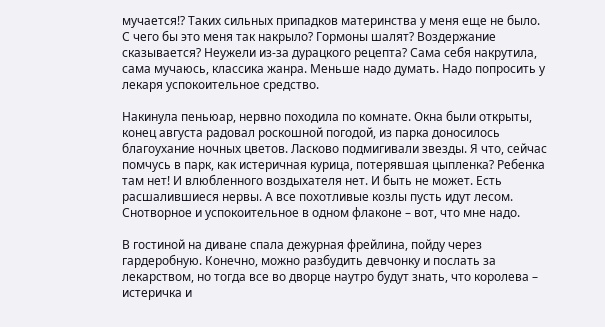мучается!? Таких сильных припадков материнства у меня еще не было. С чего бы это меня так накрыло? Гормоны шалят? Воздержание сказывается? Неужели из-за дурацкого рецепта? Сама себя накрутила, сама мучаюсь, классика жанра. Меньше надо думать. Надо попросить у лекаря успокоительное средство.

Накинула пеньюар, нервно походила по комнате. Окна были открыты, конец августа радовал роскошной погодой, из парка доносилось благоухание ночных цветов. Ласково подмигивали звезды. Я что, сейчас помчусь в парк, как истеричная курица, потерявшая цыпленка? Ребенка там нет! И влюбленного воздыхателя нет. И быть не может. Есть расшалившиеся нервы. А все похотливые козлы пусть идут лесом. Снотворное и успокоительное в одном флаконе – вот, что мне надо.

В гостиной на диване спала дежурная фрейлина, пойду через гардеробную. Конечно, можно разбудить девчонку и послать за лекарством, но тогда все во дворце наутро будут знать, что королева – истеричка и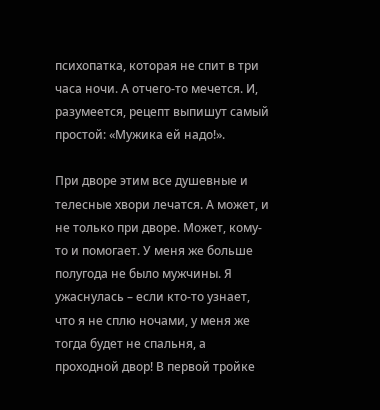психопатка, которая не спит в три часа ночи. А отчего-то мечется. И, разумеется, рецепт выпишут самый простой: «Мужика ей надо!».

При дворе этим все душевные и телесные хвори лечатся. А может, и не только при дворе. Может, кому-то и помогает. У меня же больше полугода не было мужчины. Я ужаснулась – если кто-то узнает, что я не сплю ночами, у меня же тогда будет не спальня, а проходной двор! В первой тройке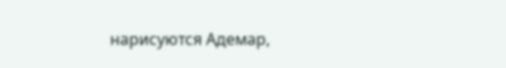нарисуются Адемар,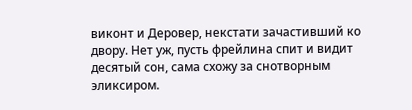виконт и Деровер, некстати зачастивший ко двору. Нет уж, пусть фрейлина спит и видит десятый сон, сама схожу за снотворным эликсиром.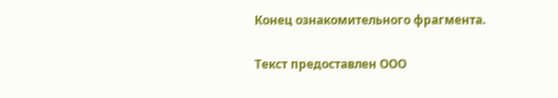Конец ознакомительного фрагмента.

Текст предоставлен ООО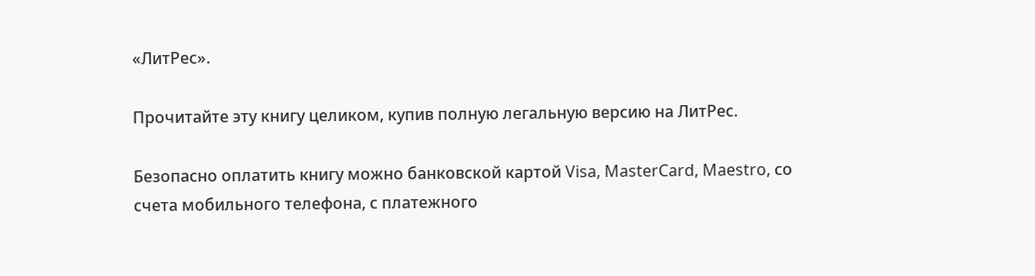«ЛитРес».

Прочитайте эту книгу целиком, купив полную легальную версию на ЛитРес.

Безопасно оплатить книгу можно банковской картой Visa, MasterCard, Maestro, со счета мобильного телефона, с платежного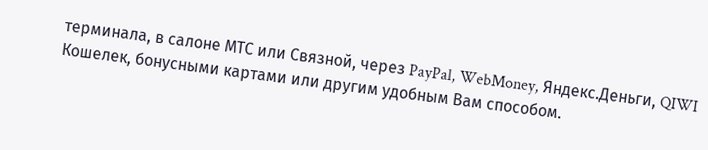терминала, в салоне МТС или Связной, через PayPal, WebMoney, Яндекс.Деньги, QIWI Кошелек, бонусными картами или другим удобным Вам способом.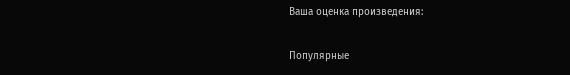Ваша оценка произведения:

Популярные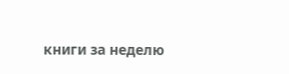книги за неделю